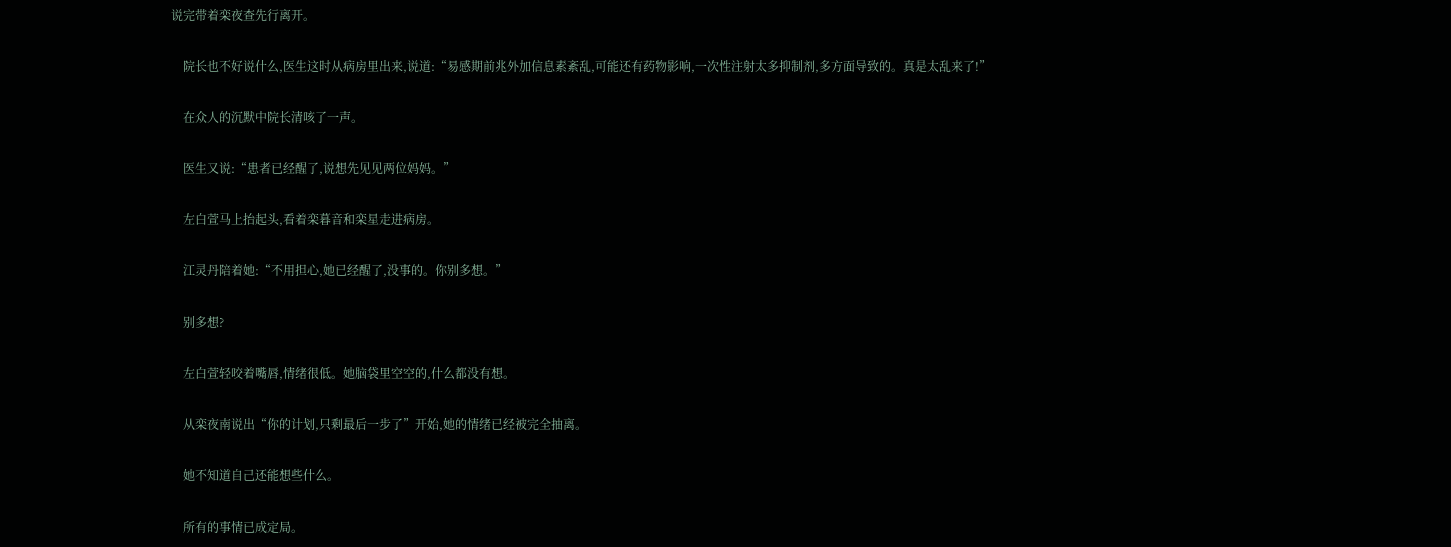说完带着栾夜查先行离开。

    院长也不好说什么,医生这时从病房里出来,说道:“易感期前兆外加信息素紊乱,可能还有药物影响,一次性注射太多抑制剂,多方面导致的。真是太乱来了!”

    在众人的沉默中院长清咳了一声。

    医生又说:“患者已经醒了,说想先见见两位妈妈。”

    左白萱马上抬起头,看着栾暮音和栾星走进病房。

    江灵丹陪着她:“不用担心,她已经醒了,没事的。你别多想。”

    别多想?

    左白萱轻咬着嘴唇,情绪很低。她脑袋里空空的,什么都没有想。

    从栾夜南说出“你的计划,只剩最后一步了”开始,她的情绪已经被完全抽离。

    她不知道自己还能想些什么。

    所有的事情已成定局。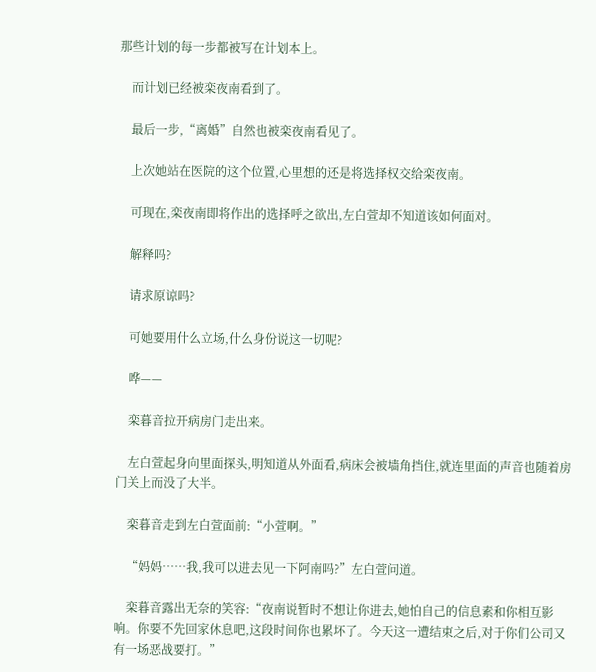那些计划的每一步都被写在计划本上。

    而计划已经被栾夜南看到了。

    最后一步,“离婚”自然也被栾夜南看见了。

    上次她站在医院的这个位置,心里想的还是将选择权交给栾夜南。

    可现在,栾夜南即将作出的选择呼之欲出,左白萱却不知道该如何面对。

    解释吗?

    请求原谅吗?

    可她要用什么立场,什么身份说这一切呢?

    哗——

    栾暮音拉开病房门走出来。

    左白萱起身向里面探头,明知道从外面看,病床会被墙角挡住,就连里面的声音也随着房门关上而没了大半。

    栾暮音走到左白萱面前:“小萱啊。”

    “妈妈……我,我可以进去见一下阿南吗?”左白萱问道。

    栾暮音露出无奈的笑容:“夜南说暂时不想让你进去,她怕自己的信息素和你相互影响。你要不先回家休息吧,这段时间你也累坏了。今天这一遭结束之后,对于你们公司又有一场恶战要打。”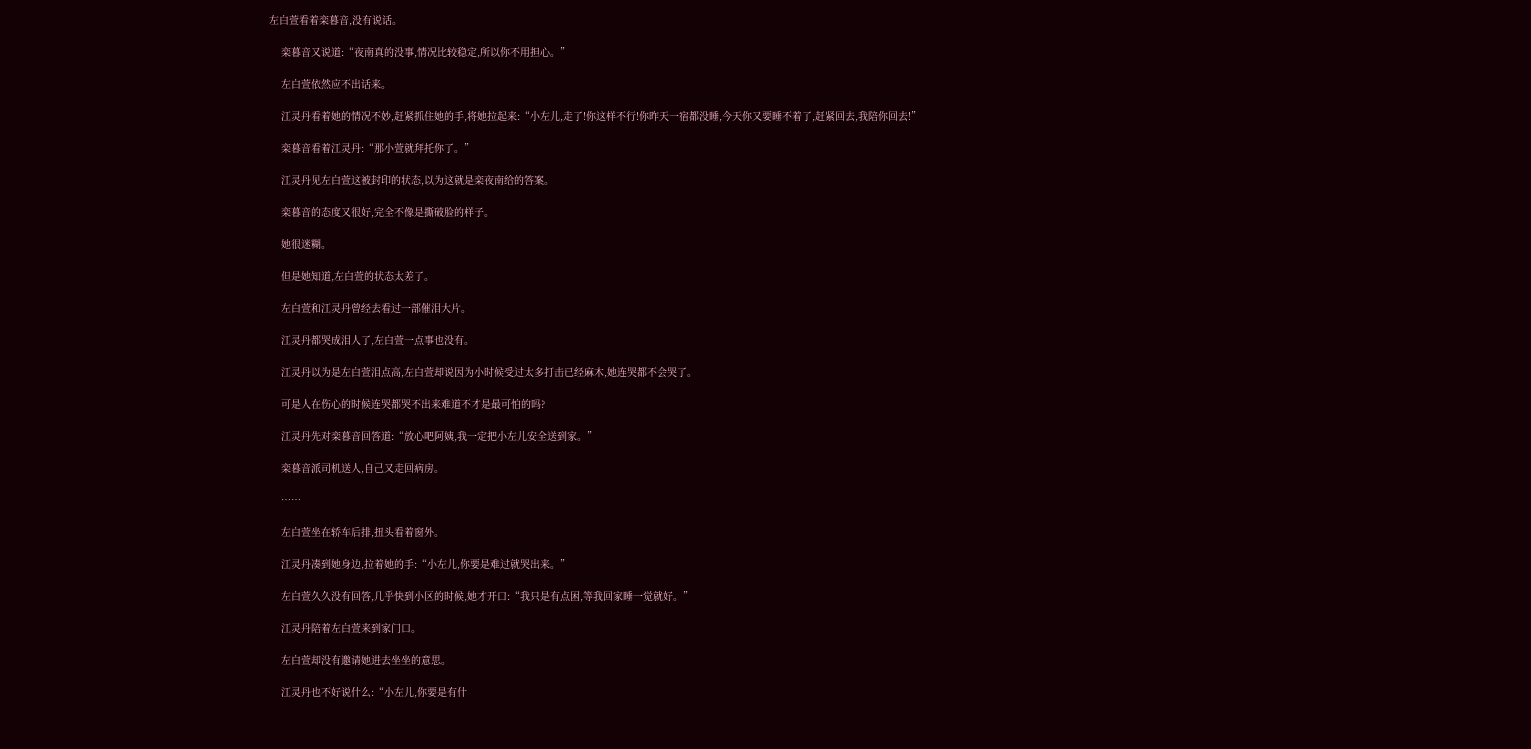左白萱看着栾暮音,没有说话。

    栾暮音又说道:“夜南真的没事,情况比较稳定,所以你不用担心。”

    左白萱依然应不出话来。

    江灵丹看着她的情况不妙,赶紧抓住她的手,将她拉起来:“小左儿,走了!你这样不行!你昨天一宿都没睡,今天你又要睡不着了,赶紧回去,我陪你回去!”

    栾暮音看着江灵丹:“那小萱就拜托你了。”

    江灵丹见左白萱这被封印的状态,以为这就是栾夜南给的答案。

    栾暮音的态度又很好,完全不像是撕破脸的样子。

    她很迷糊。

    但是她知道,左白萱的状态太差了。

    左白萱和江灵丹曾经去看过一部催泪大片。

    江灵丹都哭成泪人了,左白萱一点事也没有。

    江灵丹以为是左白萱泪点高,左白萱却说因为小时候受过太多打击已经麻木,她连哭都不会哭了。

    可是人在伤心的时候连哭都哭不出来难道不才是最可怕的吗?

    江灵丹先对栾暮音回答道:“放心吧阿姨,我一定把小左儿安全送到家。”

    栾暮音派司机送人,自己又走回病房。

    ……

    左白萱坐在轿车后排,扭头看着窗外。

    江灵丹凑到她身边,拉着她的手:“小左儿,你要是难过就哭出来。”

    左白萱久久没有回答,几乎快到小区的时候,她才开口:“我只是有点困,等我回家睡一觉就好。”

    江灵丹陪着左白萱来到家门口。

    左白萱却没有邀请她进去坐坐的意思。

    江灵丹也不好说什么:“小左儿,你要是有什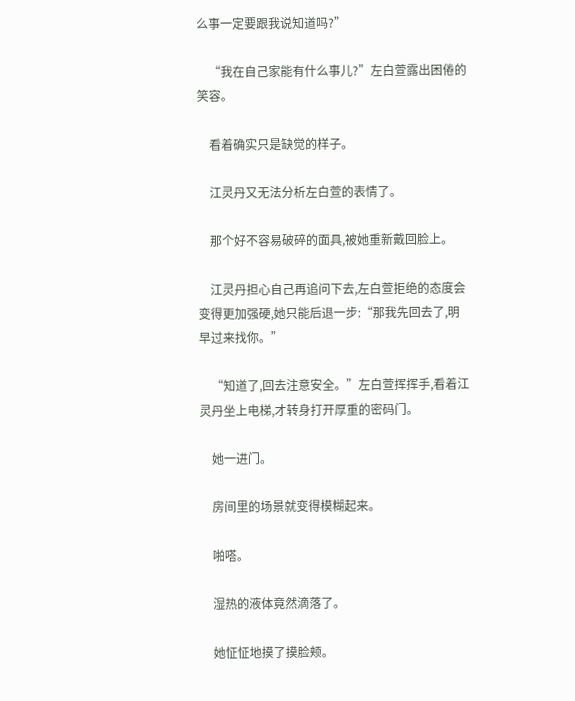么事一定要跟我说知道吗?”

    “我在自己家能有什么事儿?”左白萱露出困倦的笑容。

    看着确实只是缺觉的样子。

    江灵丹又无法分析左白萱的表情了。

    那个好不容易破碎的面具,被她重新戴回脸上。

    江灵丹担心自己再追问下去,左白萱拒绝的态度会变得更加强硬,她只能后退一步:“那我先回去了,明早过来找你。”

    “知道了,回去注意安全。”左白萱挥挥手,看着江灵丹坐上电梯,才转身打开厚重的密码门。

    她一进门。

    房间里的场景就变得模糊起来。

    啪嗒。

    湿热的液体竟然滴落了。

    她怔怔地摸了摸脸颊。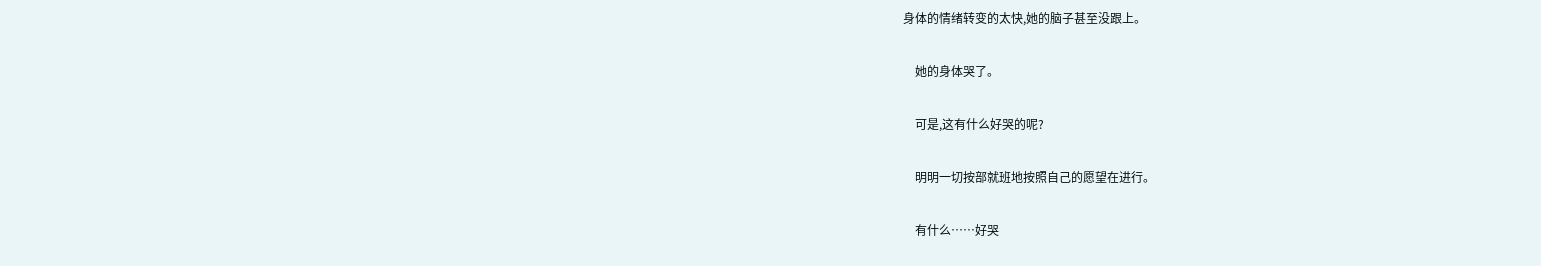身体的情绪转变的太快,她的脑子甚至没跟上。

    她的身体哭了。

    可是,这有什么好哭的呢?

    明明一切按部就班地按照自己的愿望在进行。

    有什么……好哭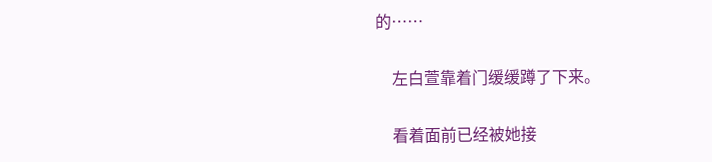的……

    左白萱靠着门缓缓蹲了下来。

    看着面前已经被她接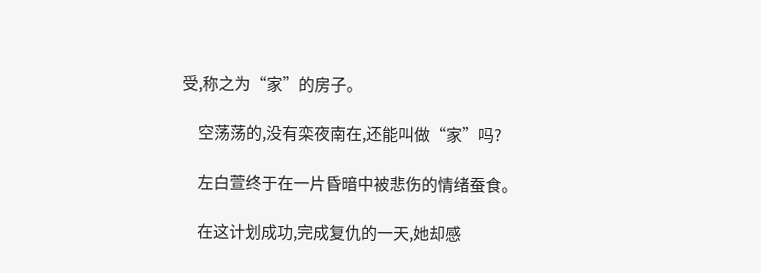受,称之为“家”的房子。

    空荡荡的,没有栾夜南在,还能叫做“家”吗?

    左白萱终于在一片昏暗中被悲伤的情绪蚕食。

    在这计划成功,完成复仇的一天,她却感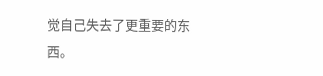觉自己失去了更重要的东西。